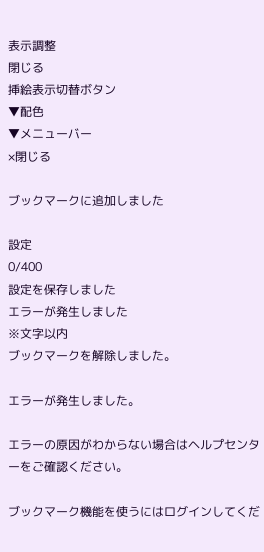表示調整
閉じる
挿絵表示切替ボタン
▼配色
▼メニューバー
×閉じる

ブックマークに追加しました

設定
0/400
設定を保存しました
エラーが発生しました
※文字以内
ブックマークを解除しました。

エラーが発生しました。

エラーの原因がわからない場合はヘルプセンターをご確認ください。

ブックマーク機能を使うにはログインしてくだ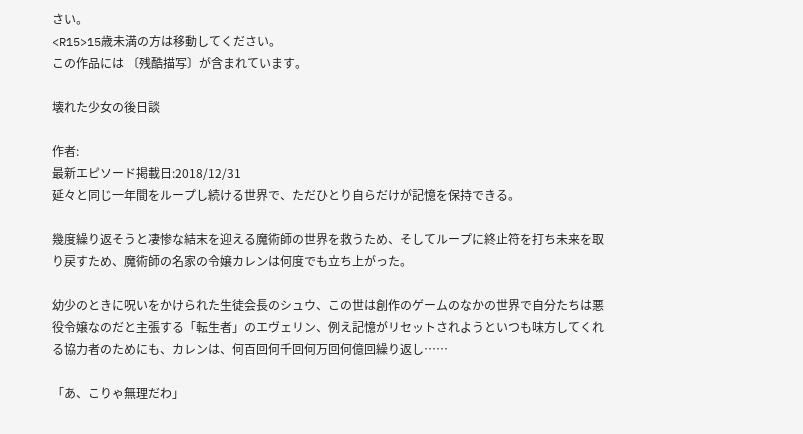さい。
<R15>15歳未満の方は移動してください。
この作品には 〔残酷描写〕が含まれています。

壊れた少女の後日談

作者:
最新エピソード掲載日:2018/12/31
延々と同じ一年間をループし続ける世界で、ただひとり自らだけが記憶を保持できる。

幾度繰り返そうと凄惨な結末を迎える魔術師の世界を救うため、そしてループに終止符を打ち未来を取り戻すため、魔術師の名家の令嬢カレンは何度でも立ち上がった。

幼少のときに呪いをかけられた生徒会長のシュウ、この世は創作のゲームのなかの世界で自分たちは悪役令嬢なのだと主張する「転生者」のエヴェリン、例え記憶がリセットされようといつも味方してくれる協力者のためにも、カレンは、何百回何千回何万回何億回繰り返し……

「あ、こりゃ無理だわ」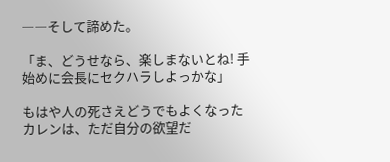――そして諦めた。

「ま、どうせなら、楽しまないとね! 手始めに会長にセクハラしよっかな」

もはや人の死さえどうでもよくなったカレンは、ただ自分の欲望だ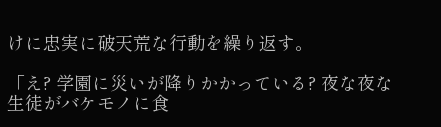けに忠実に破天荒な行動を繰り返す。

「え? 学園に災いが降りかかっている? 夜な夜な生徒がバケモノに食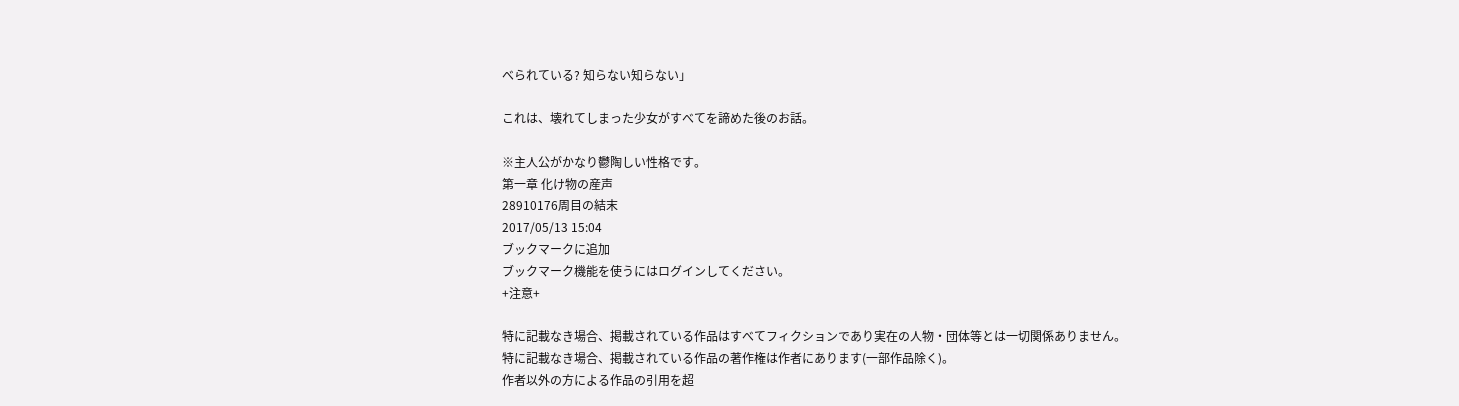べられている? 知らない知らない」

これは、壊れてしまった少女がすべてを諦めた後のお話。

※主人公がかなり鬱陶しい性格です。
第一章 化け物の産声
28910176周目の結末
2017/05/13 15:04
ブックマークに追加
ブックマーク機能を使うにはログインしてください。
+注意+

特に記載なき場合、掲載されている作品はすべてフィクションであり実在の人物・団体等とは一切関係ありません。
特に記載なき場合、掲載されている作品の著作権は作者にあります(一部作品除く)。
作者以外の方による作品の引用を超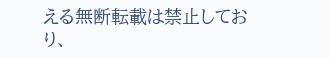える無断転載は禁止しており、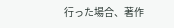行った場合、著作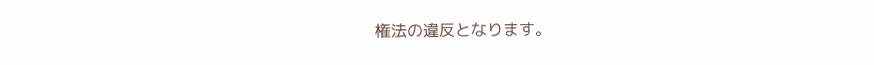権法の違反となります。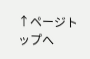↑ページトップへ